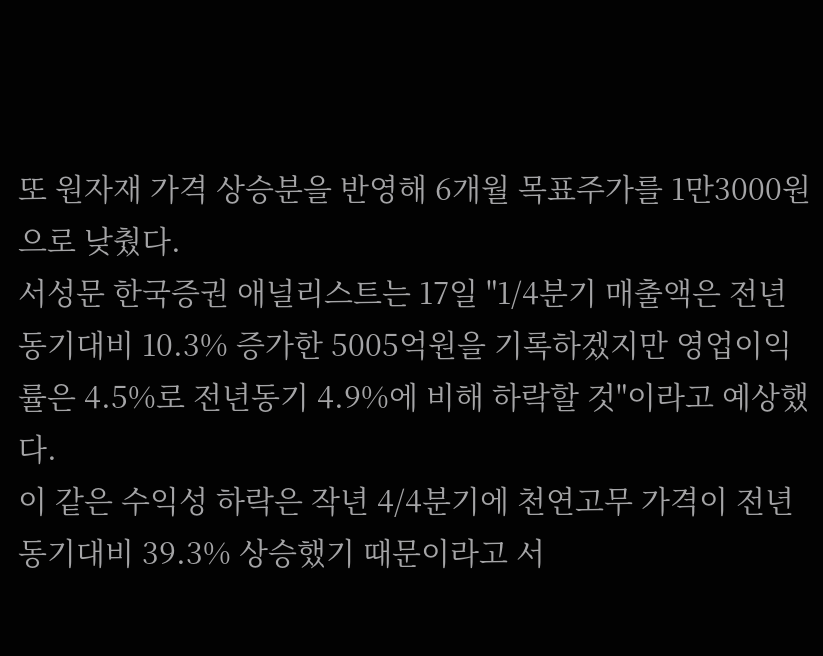또 원자재 가격 상승분을 반영해 6개월 목표주가를 1만3000원으로 낮췄다.
서성문 한국증권 애널리스트는 17일 "1/4분기 매출액은 전년동기대비 10.3% 증가한 5005억원을 기록하겠지만 영업이익률은 4.5%로 전년동기 4.9%에 비해 하락할 것"이라고 예상했다.
이 같은 수익성 하락은 작년 4/4분기에 천연고무 가격이 전년동기대비 39.3% 상승했기 때문이라고 서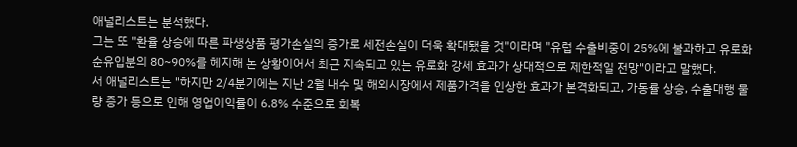애널리스트는 분석했다.
그는 또 "환율 상승에 따른 파생상품 평가손실의 증가로 세전손실이 더욱 확대됐을 것"이라며 "유럽 수출비중이 25%에 불과하고 유로화 순유입분의 80~90%를 헤지해 논 상황이어서 최근 지속되고 있는 유로화 강세 효과가 상대적으로 제한적일 전망"이라고 말했다.
서 애널리스트는 "하지만 2/4분기에는 지난 2월 내수 및 해외시장에서 제품가격을 인상한 효과가 본격화되고, 가동률 상승, 수출대행 물량 증가 등으로 인해 영업이익률이 6.8% 수준으로 회복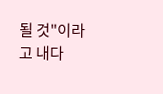될 것"이라고 내다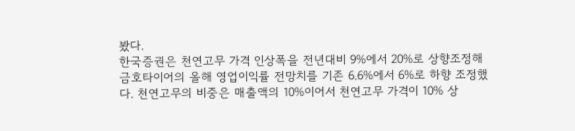봤다.
한국증권은 천연고무 가격 인상폭을 전년대비 9%에서 20%로 상향조정해 금호타이어의 올해 영업이익률 전망치를 기존 6.6%에서 6%로 하향 조정했다. 천연고무의 비중은 매출액의 10%이어서 천연고무 가격이 10% 상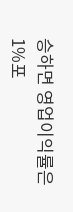승하면 영업이익률은 1%포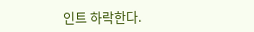인트 하락한다.